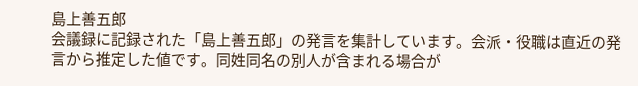島上善五郎
会議録に記録された「島上善五郎」の発言を集計しています。会派・役職は直近の発言から推定した値です。同姓同名の別人が含まれる場合が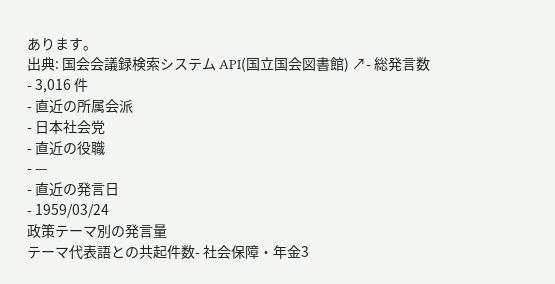あります。
出典: 国会会議録検索システム API(国立国会図書館) ↗- 総発言数
- 3,016 件
- 直近の所属会派
- 日本社会党
- 直近の役職
- —
- 直近の発言日
- 1959/03/24
政策テーマ別の発言量
テーマ代表語との共起件数- 社会保障・年金3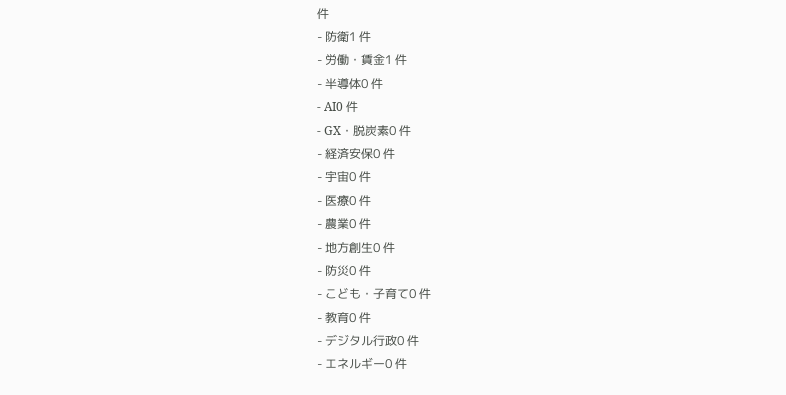件
- 防衛1 件
- 労働・賃金1 件
- 半導体0 件
- AI0 件
- GX・脱炭素0 件
- 経済安保0 件
- 宇宙0 件
- 医療0 件
- 農業0 件
- 地方創生0 件
- 防災0 件
- こども・子育て0 件
- 教育0 件
- デジタル行政0 件
- エネルギー0 件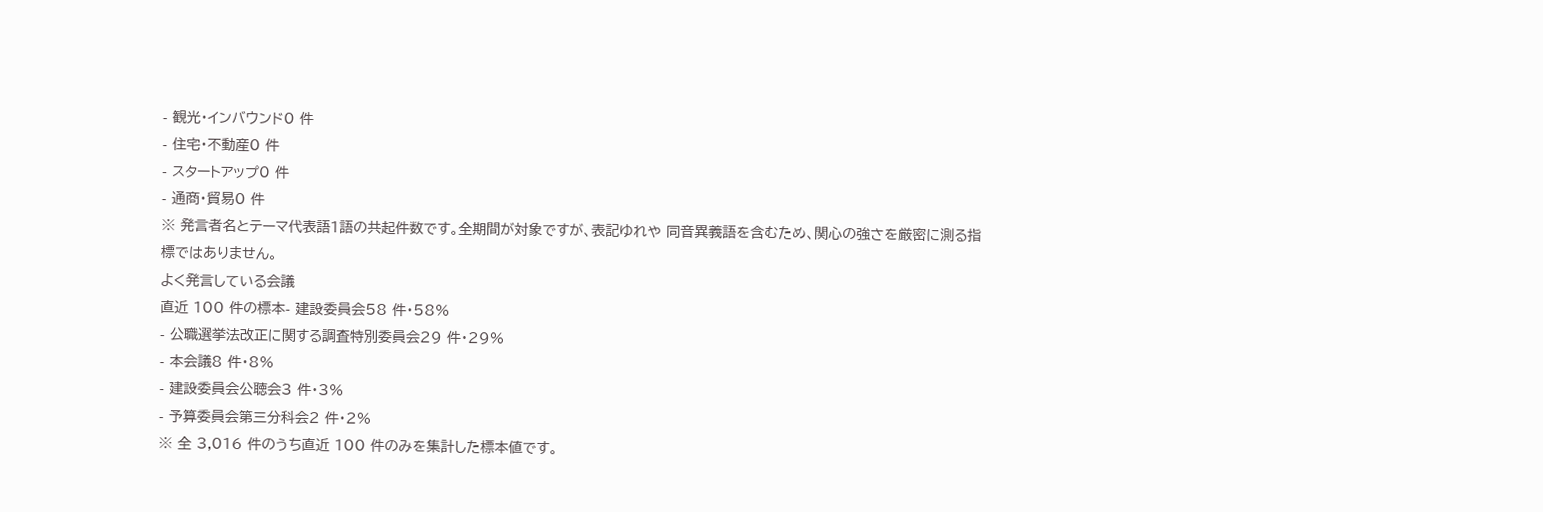- 観光・インバウンド0 件
- 住宅・不動産0 件
- スタートアップ0 件
- 通商・貿易0 件
※ 発言者名とテーマ代表語1語の共起件数です。全期間が対象ですが、表記ゆれや 同音異義語を含むため、関心の強さを厳密に測る指標ではありません。
よく発言している会議
直近 100 件の標本- 建設委員会58 件・58%
- 公職選挙法改正に関する調査特別委員会29 件・29%
- 本会議8 件・8%
- 建設委員会公聴会3 件・3%
- 予算委員会第三分科会2 件・2%
※ 全 3,016 件のうち直近 100 件のみを集計した標本値です。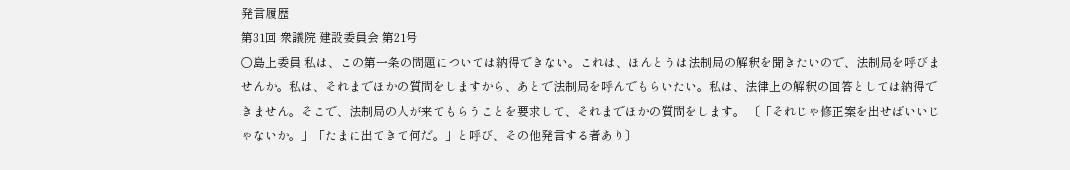発言履歴
第31回 衆議院 建設委員会 第21号
○島上委員 私は、この第一条の問題については納得できない。これは、ほんとうは法制局の解釈を聞きたいので、法制局を呼びませんか。私は、それまでほかの質問をしますから、あとで法制局を呼んでもらいたい。私は、法律上の解釈の回答としては納得できません。そこで、法制局の人が来てもらうことを要求して、それまでほかの質問をします。 〔「それじゃ修正案を出せばいいじゃないか。」「たまに出てきて何だ。」と呼び、その他発言する者あり〕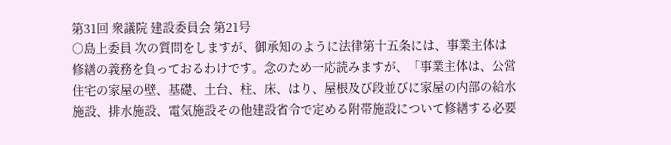第31回 衆議院 建設委員会 第21号
○島上委員 次の質問をしますが、御承知のように法律第十五条には、事業主体は修繕の義務を負っておるわけです。念のため一応読みますが、「事業主体は、公営住宅の家屋の壁、基礎、土台、柱、床、はり、屋根及び段並びに家屋の内部の給水施設、排水施設、電気施設その他建設省令で定める附帯施設について修繕する必要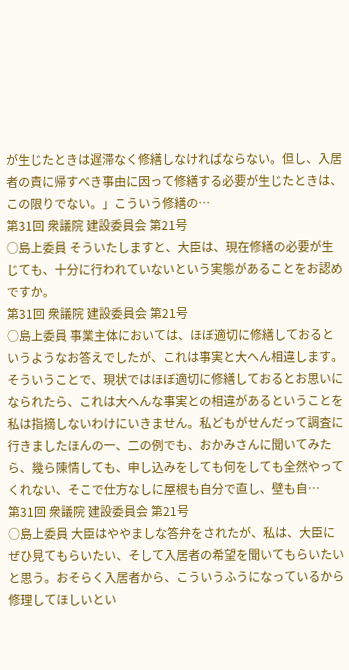が生じたときは遅滞なく修繕しなければならない。但し、入居者の責に帰すべき事由に因って修繕する必要が生じたときは、この限りでない。」こういう修繕の…
第31回 衆議院 建設委員会 第21号
○島上委員 そういたしますと、大臣は、現在修繕の必要が生じても、十分に行われていないという実態があることをお認めですか。
第31回 衆議院 建設委員会 第21号
○島上委員 事業主体においては、ほぼ適切に修繕しておるというようなお答えでしたが、これは事実と大へん相違します。そういうことで、現状ではほぼ適切に修繕しておるとお思いになられたら、これは大へんな事実との相違があるということを私は指摘しないわけにいきません。私どもがせんだって調査に行きましたほんの一、二の例でも、おかみさんに聞いてみたら、幾ら陳情しても、申し込みをしても何をしても全然やってくれない、そこで仕方なしに屋根も自分で直し、壁も自…
第31回 衆議院 建設委員会 第21号
○島上委員 大臣はややましな答弁をされたが、私は、大臣にぜひ見てもらいたい、そして入居者の希望を聞いてもらいたいと思う。おそらく入居者から、こういうふうになっているから修理してほしいとい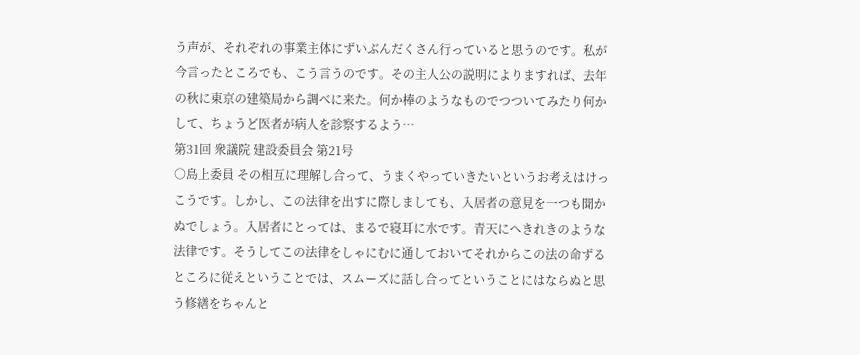う声が、それぞれの事業主体にずいぶんだくさん行っていると思うのです。私が今言ったところでも、こう言うのです。その主人公の説明によりますれば、去年の秋に東京の建築局から調べに来た。何か棒のようなものでつついてみたり何かして、ちょうど医者が病人を診察するよう…
第31回 衆議院 建設委員会 第21号
○島上委員 その相互に理解し合って、うまくやっていきたいというお考えはけっこうです。しかし、この法律を出すに際しましても、入居者の意見を一つも聞かぬでしょう。入居者にとっては、まるで寝耳に水です。青天にへきれきのような法律です。そうしてこの法律をしゃにむに通しておいてそれからこの法の命ずるところに従えということでは、スムーズに話し合ってということにはならぬと思う修繕をちゃんと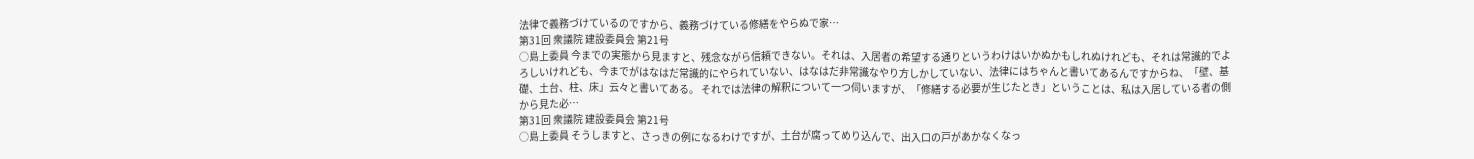法律で義務づけているのですから、義務づけている修繕をやらぬで家…
第31回 衆議院 建設委員会 第21号
○島上委員 今までの実態から見ますと、残念ながら信頼できない。それは、入居者の希望する通りというわけはいかぬかもしれぬけれども、それは常識的でよろしいけれども、今までがはなはだ常識的にやられていない、はなはだ非常識なやり方しかしていない、法律にはちゃんと書いてあるんですからね、「壁、基礎、土台、柱、床」云々と書いてある。 それでは法律の解釈について一つ伺いますが、「修繕する必要が生じたとき」ということは、私は入居している者の側から見た必…
第31回 衆議院 建設委員会 第21号
○島上委員 そうしますと、さっきの例になるわけですが、土台が腐ってめり込んで、出入口の戸があかなくなっ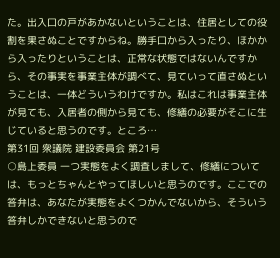た。出入口の戸があかないということは、住居としての役割を果さぬことですからね。勝手口から入ったり、ほかから入ったりということは、正常な状態ではないんですから、その事実を事業主体が調べて、見ていって直さぬということは、一体どういうわけですか。私はこれは事業主体が見ても、入居者の側から見ても、修繕の必要がそこに生じていると思うのです。ところ…
第31回 衆議院 建設委員会 第21号
○島上委員 一つ実態をよく調査しまして、修繕については、もっとちゃんとやってほしいと思うのです。ここでの答弁は、あなたが実態をよくつかんでないから、そういう答弁しかできないと思うので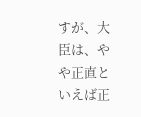すが、大臣は、やや正直といえば正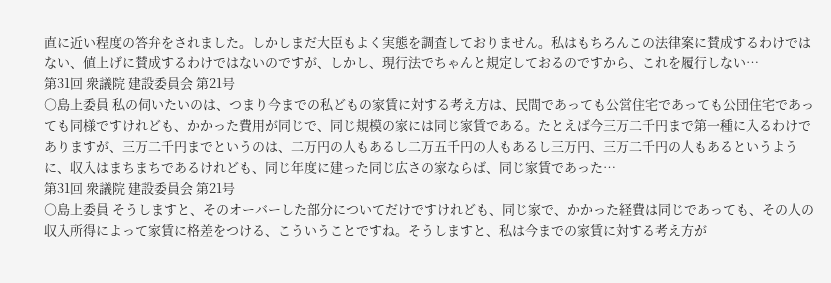直に近い程度の答弁をされました。しかしまだ大臣もよく実態を調査しておりません。私はもちろんこの法律案に賛成するわけではない、値上げに賛成するわけではないのですが、しかし、現行法でちゃんと規定しておるのですから、これを履行しない…
第31回 衆議院 建設委員会 第21号
○島上委員 私の伺いたいのは、つまり今までの私どもの家賃に対する考え方は、民間であっても公営住宅であっても公団住宅であっても同様ですけれども、かかった費用が同じで、同じ規模の家には同じ家賃である。たとえば今三万二千円まで第一種に入るわけでありますが、三万二千円までというのは、二万円の人もあるし二万五千円の人もあるし三万円、三万二千円の人もあるというように、収入はまちまちであるけれども、同じ年度に建った同じ広さの家ならば、同じ家賃であった…
第31回 衆議院 建設委員会 第21号
○島上委員 そうしますと、そのオーバーした部分についてだけですけれども、同じ家で、かかった経費は同じであっても、その人の収入所得によって家賃に格差をつける、こういうことですね。そうしますと、私は今までの家賃に対する考え方が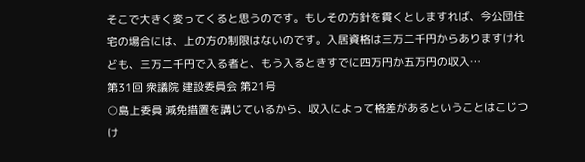そこで大きく変ってくると思うのです。もしその方針を貫くとしますれば、今公団住宅の場合には、上の方の制限はないのです。入居資格は三万二千円からありますけれども、三万二千円で入る者と、もう入るときすでに四万円か五万円の収入…
第31回 衆議院 建設委員会 第21号
○島上委員 減免措置を講じているから、収入によって格差があるということはこじつけ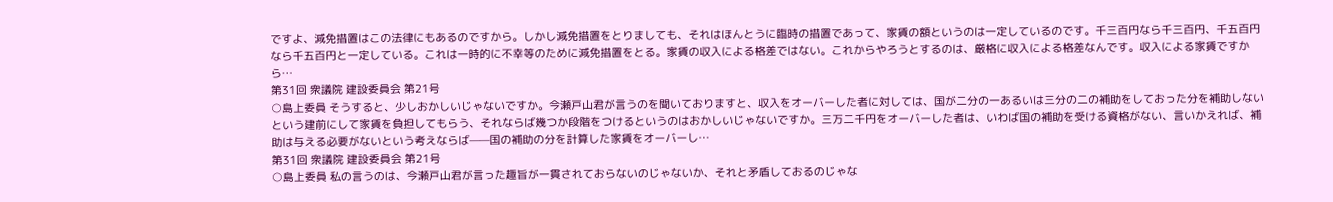ですよ、減免措置はこの法律にもあるのですから。しかし減免措置をとりましても、それはほんとうに臨時の措置であって、家賃の額というのは一定しているのです。千三百円なら千三百円、千五百円なら千五百円と一定している。これは一時的に不幸等のために減免措置をとる。家賃の収入による格差ではない。これからやろうとするのは、厳格に収入による格差なんです。収入による家賃ですから…
第31回 衆議院 建設委員会 第21号
○島上委員 そうすると、少しおかしいじゃないですか。今瀬戸山君が言うのを聞いておりますと、収入をオーバーした者に対しては、国が二分の一あるいは三分の二の補助をしておった分を補助しないという建前にして家賃を負担してもらう、それならば幾つか段階をつけるというのはおかしいじゃないですか。三万二千円をオーバーした者は、いわば国の補助を受ける資格がない、言いかえれば、補助は与える必要がないという考えならば——国の補助の分を計算した家賃をオーバーし…
第31回 衆議院 建設委員会 第21号
○島上委員 私の言うのは、今瀬戸山君が言った趣旨が一貫されておらないのじゃないか、それと矛盾しておるのじゃな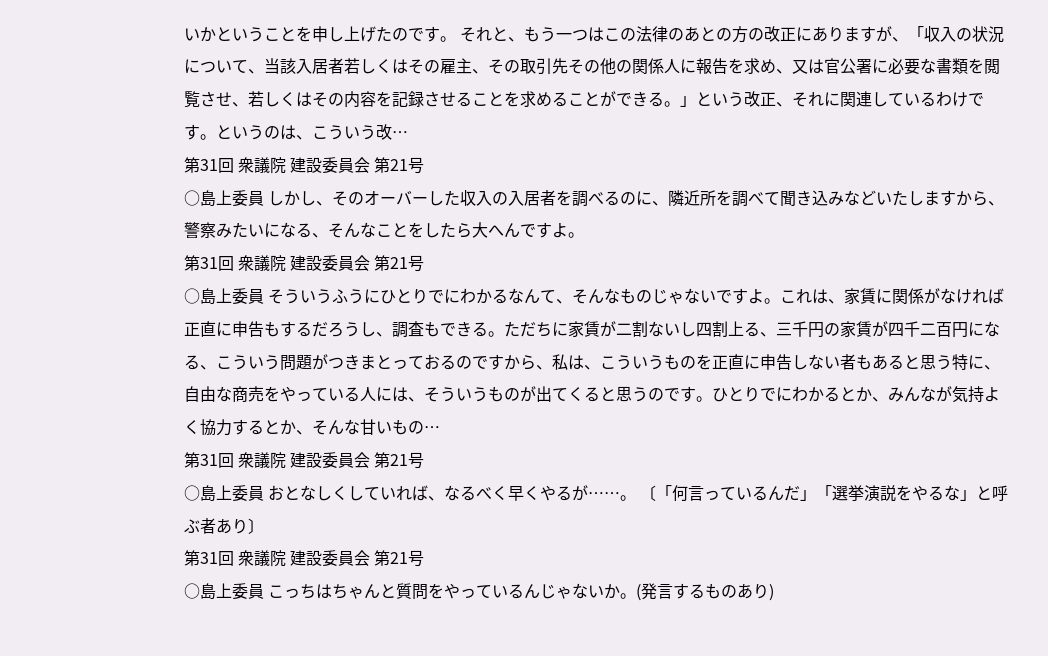いかということを申し上げたのです。 それと、もう一つはこの法律のあとの方の改正にありますが、「収入の状況について、当該入居者若しくはその雇主、その取引先その他の関係人に報告を求め、又は官公署に必要な書類を閲覧させ、若しくはその内容を記録させることを求めることができる。」という改正、それに関連しているわけです。というのは、こういう改…
第31回 衆議院 建設委員会 第21号
○島上委員 しかし、そのオーバーした収入の入居者を調べるのに、隣近所を調べて聞き込みなどいたしますから、警察みたいになる、そんなことをしたら大へんですよ。
第31回 衆議院 建設委員会 第21号
○島上委員 そういうふうにひとりでにわかるなんて、そんなものじゃないですよ。これは、家賃に関係がなければ正直に申告もするだろうし、調査もできる。ただちに家賃が二割ないし四割上る、三千円の家賃が四千二百円になる、こういう問題がつきまとっておるのですから、私は、こういうものを正直に申告しない者もあると思う特に、自由な商売をやっている人には、そういうものが出てくると思うのです。ひとりでにわかるとか、みんなが気持よく協力するとか、そんな甘いもの…
第31回 衆議院 建設委員会 第21号
○島上委員 おとなしくしていれば、なるべく早くやるが……。 〔「何言っているんだ」「選挙演説をやるな」と呼ぶ者あり〕
第31回 衆議院 建設委員会 第21号
○島上委員 こっちはちゃんと質問をやっているんじゃないか。(発言するものあり)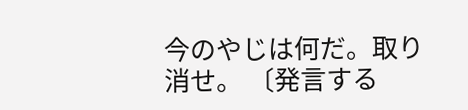今のやじは何だ。取り消せ。 〔発言する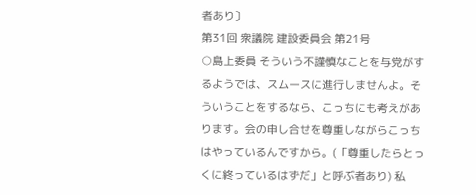者あり〕
第31回 衆議院 建設委員会 第21号
○島上委員 そういう不謹慎なことを与党がするようでは、スムースに進行しませんよ。そういうことをするなら、こっちにも考えがあります。会の申し合せを尊重しながらこっちはやっているんですから。(「尊重したらとっくに終っているはずだ」と呼ぶ者あり) 私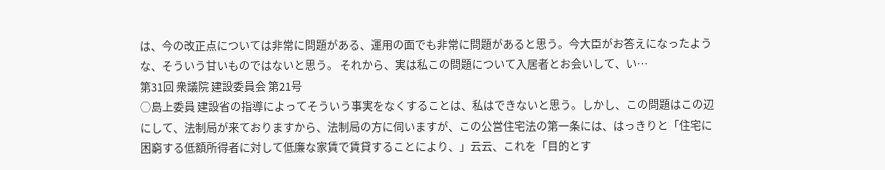は、今の改正点については非常に問題がある、運用の面でも非常に問題があると思う。今大臣がお答えになったような、そういう甘いものではないと思う。 それから、実は私この問題について入居者とお会いして、い…
第31回 衆議院 建設委員会 第21号
○島上委員 建設省の指導によってそういう事実をなくすることは、私はできないと思う。しかし、この問題はこの辺にして、法制局が来ておりますから、法制局の方に伺いますが、この公営住宅法の第一条には、はっきりと「住宅に困窮する低額所得者に対して低廉な家賃で賃貸することにより、」云云、これを「目的とす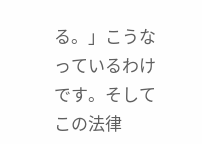る。」こうなっているわけです。そしてこの法律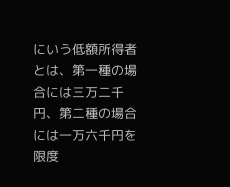にいう低額所得者とは、第一種の場合には三万二千円、第二種の場合には一万六千円を限度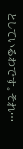としているわです。それ…